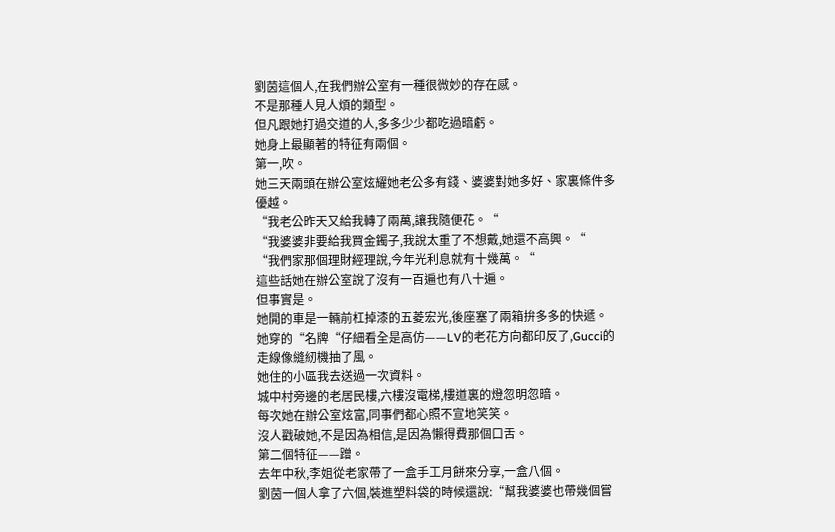劉茵這個人,在我們辦公室有一種很微妙的存在感。
不是那種人見人煩的類型。
但凡跟她打過交道的人,多多少少都吃過暗虧。
她身上最顯著的特征有兩個。
第一,吹。
她三天兩頭在辦公室炫耀她老公多有錢、婆婆對她多好、家裏條件多優越。
“我老公昨天又給我轉了兩萬,讓我隨便花。“
“我婆婆非要給我買金鐲子,我說太重了不想戴,她還不高興。“
“我們家那個理財經理說,今年光利息就有十幾萬。“
這些話她在辦公室說了沒有一百遍也有八十遍。
但事實是。
她開的車是一輛前杠掉漆的五菱宏光,後座塞了兩箱拚多多的快遞。
她穿的“名牌“仔細看全是高仿——LV的老花方向都印反了,Gucci的走線像縫紉機抽了風。
她住的小區我去送過一次資料。
城中村旁邊的老居民樓,六樓沒電梯,樓道裏的燈忽明忽暗。
每次她在辦公室炫富,同事們都心照不宣地笑笑。
沒人戳破她,不是因為相信,是因為懶得費那個口舌。
第二個特征——蹭。
去年中秋,李姐從老家帶了一盒手工月餅來分享,一盒八個。
劉茵一個人拿了六個,裝進塑料袋的時候還說:“幫我婆婆也帶幾個嘗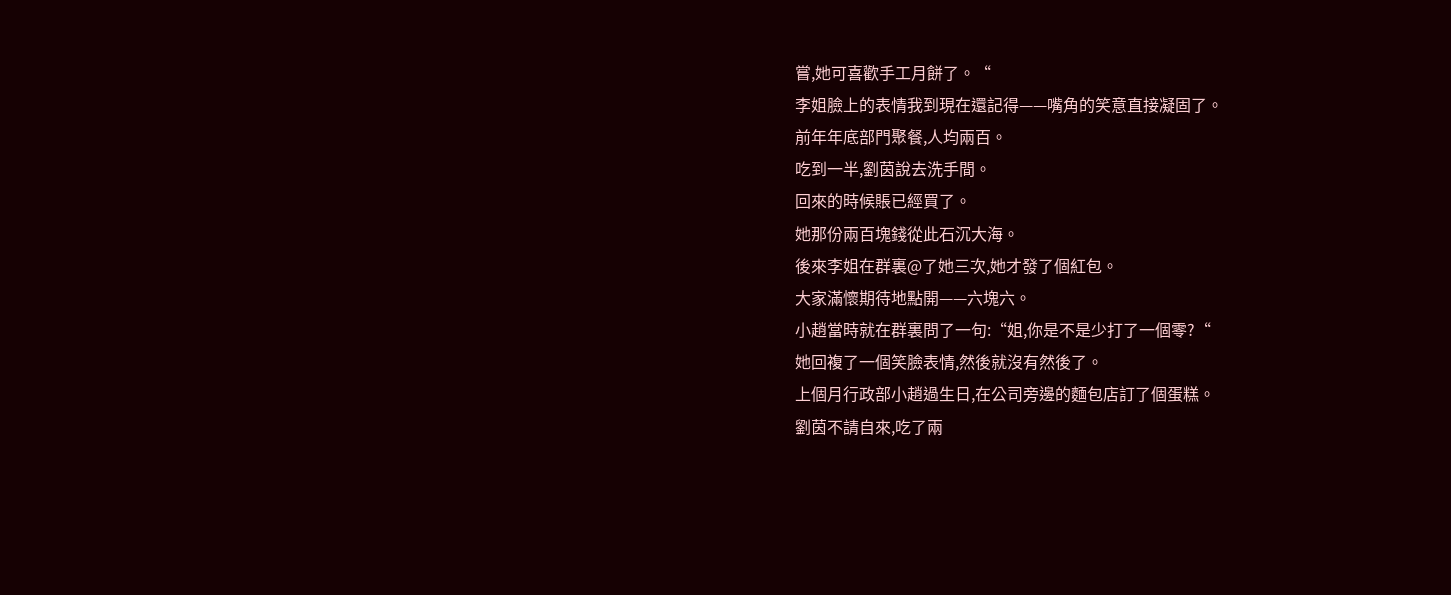嘗,她可喜歡手工月餅了。“
李姐臉上的表情我到現在還記得——嘴角的笑意直接凝固了。
前年年底部門聚餐,人均兩百。
吃到一半,劉茵說去洗手間。
回來的時候賬已經買了。
她那份兩百塊錢從此石沉大海。
後來李姐在群裏@了她三次,她才發了個紅包。
大家滿懷期待地點開——六塊六。
小趙當時就在群裏問了一句:“姐,你是不是少打了一個零?“
她回複了一個笑臉表情,然後就沒有然後了。
上個月行政部小趙過生日,在公司旁邊的麵包店訂了個蛋糕。
劉茵不請自來,吃了兩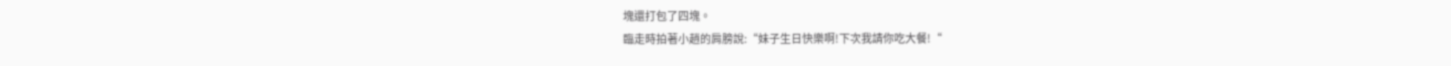塊還打包了四塊。
臨走時拍著小趙的肩膀說:“妹子生日快樂啊!下次我請你吃大餐!“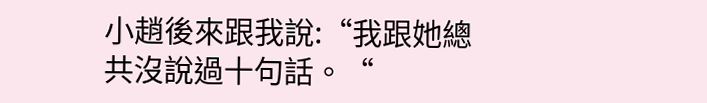小趙後來跟我說:“我跟她總共沒說過十句話。“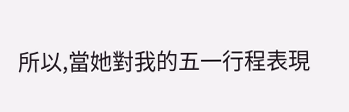所以,當她對我的五一行程表現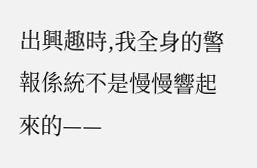出興趣時,我全身的警報係統不是慢慢響起來的——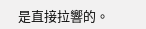是直接拉響的。